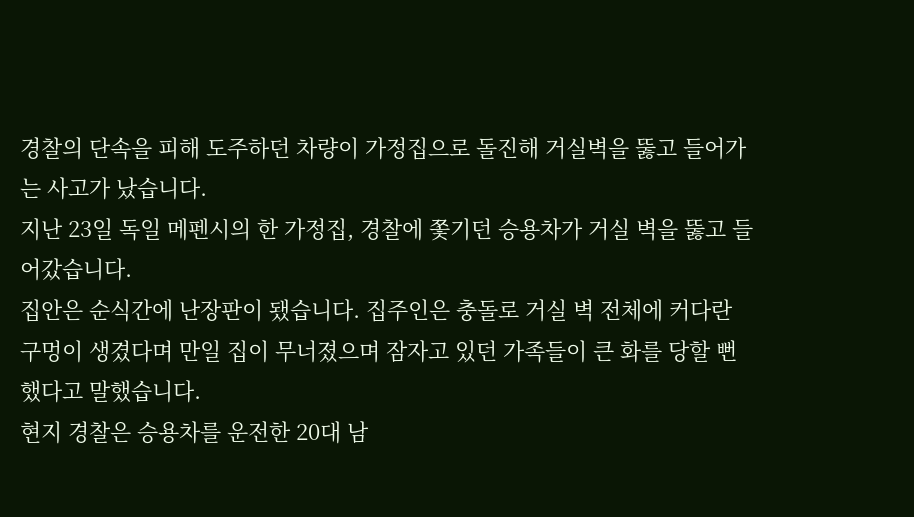경찰의 단속을 피해 도주하던 차량이 가정집으로 돌진해 거실벽을 뚫고 들어가는 사고가 났습니다.
지난 23일 독일 메펜시의 한 가정집, 경찰에 쫓기던 승용차가 거실 벽을 뚫고 들어갔습니다.
집안은 순식간에 난장판이 됐습니다. 집주인은 충돌로 거실 벽 전체에 커다란 구멍이 생겼다며 만일 집이 무너졌으며 잠자고 있던 가족들이 큰 화를 당할 뻔 했다고 말했습니다.
현지 경찰은 승용차를 운전한 20대 남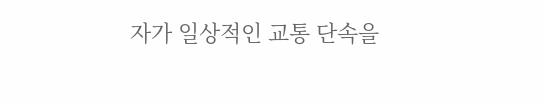자가 일상적인 교통 단속을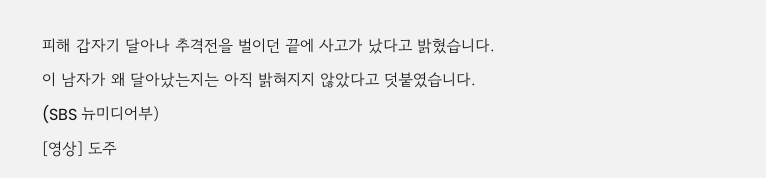피해 갑자기 달아나 추격전을 벌이던 끝에 사고가 났다고 밝혔습니다.
이 남자가 왜 달아났는지는 아직 밝혀지지 않았다고 덧붙였습니다.
(SBS 뉴미디어부)
[영상] 도주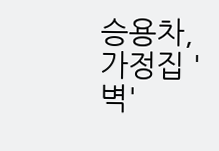승용차, 가정집 '벽'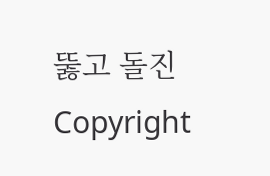뚫고 돌진
Copyright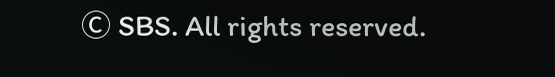Ⓒ SBS. All rights reserved.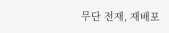무단 전재, 재배포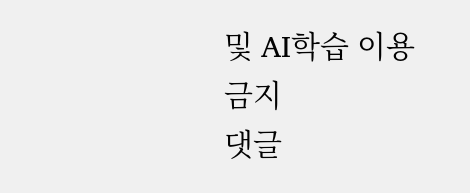및 AI학습 이용 금지
댓글